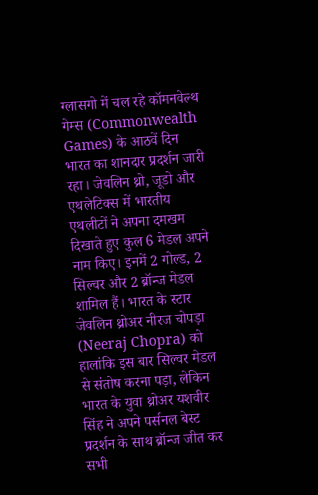ग्लासगो में चल रहे कॉमनवेल्थ गेम्स (Commonwealth Games) के आठवें दिन भारत का शानदार प्रदर्शन जारी रहा। जेवलिन थ्रो, जूडो और एथलेटिक्स में भारतीय एथलीटों ने अपना दमखम दिखाते हुए कुल 6 मेडल अपने नाम किए। इनमें 2 गोल्ड, 2 सिल्वर और 2 ब्रॉन्ज मेडल शामिल हैं। भारत के स्टार जेवलिन थ्रोअर नीरज चोपड़ा (Neeraj Chopra) को हालांकि इस बार सिल्वर मेडल से संतोष करना पड़ा, लेकिन भारत के युवा थ्रोअर यशवीर सिंह ने अपने पर्सनल बेस्ट प्रदर्शन के साथ ब्रॉन्ज जीत कर सभी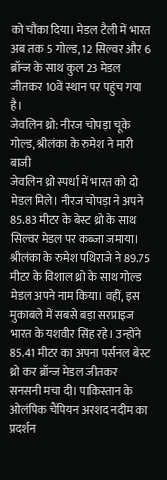को चौंका दिया। मेडल टैली में भारत अब तक 5 गोल्ड, 12 सिल्वर और 6 ब्रॉन्ज के साथ कुल 23 मेडल जीतकर 10वें स्थान पर पहुंच गया है।
जेवलिन थ्रो: नीरज चोपड़ा चूके गोल्ड, श्रीलंका के रुमेश ने मारी बाजी
जेवलिन थ्रो स्पर्धा में भारत को दो मेडल मिले। नीरज चोपड़ा ने अपने 85.83 मीटर के बेस्ट थ्रो के साथ सिल्वर मेडल पर कब्जा जमाया। श्रीलंका के रुमेश पथिराजे ने 89.75 मीटर के विशाल थ्रो के साथ गोल्ड मेडल अपने नाम किया। वहीं, इस मुकाबले में सबसे बड़ा सरप्राइज भारत के यशवीर सिंह रहे। उन्होंने 85.41 मीटर का अपना पर्सनल बेस्ट थ्रो कर ब्रॉन्ज मेडल जीतकर सनसनी मचा दी। पाकिस्तान के ओलंपिक चैंपियन अरशद नदीम का प्रदर्शन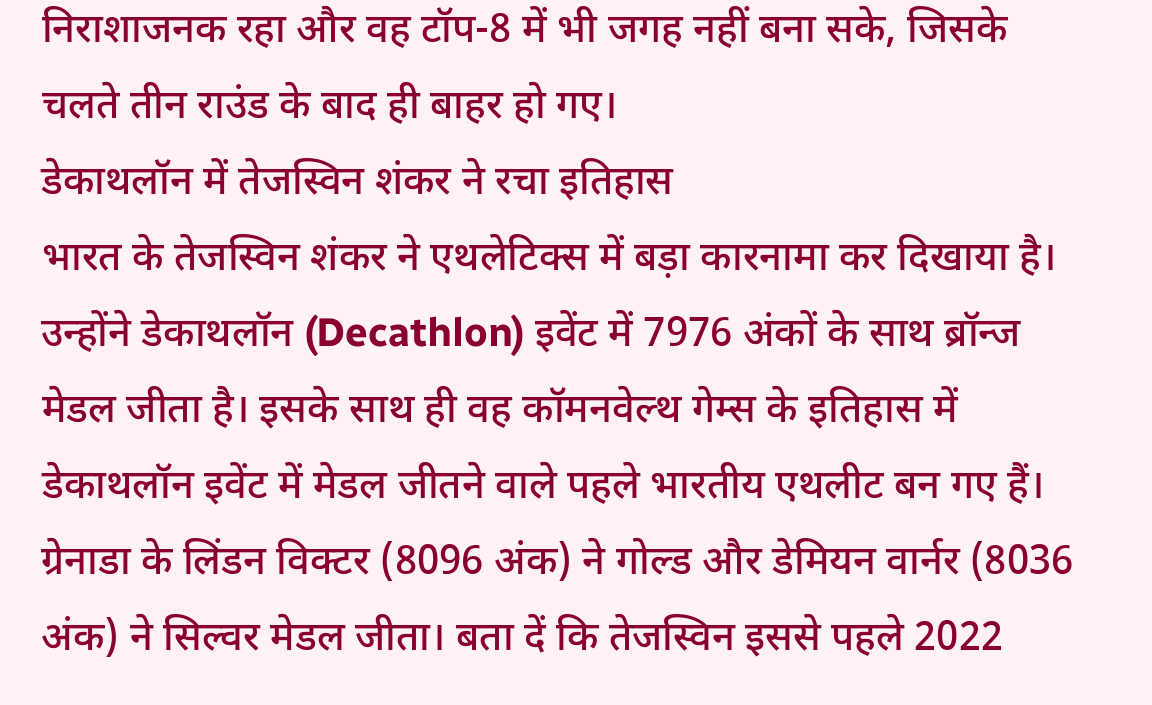निराशाजनक रहा और वह टॉप-8 में भी जगह नहीं बना सके, जिसके चलते तीन राउंड के बाद ही बाहर हो गए।
डेकाथलॉन में तेजस्विन शंकर ने रचा इतिहास
भारत के तेजस्विन शंकर ने एथलेटिक्स में बड़ा कारनामा कर दिखाया है। उन्होंने डेकाथलॉन (Decathlon) इवेंट में 7976 अंकों के साथ ब्रॉन्ज मेडल जीता है। इसके साथ ही वह कॉमनवेल्थ गेम्स के इतिहास में डेकाथलॉन इवेंट में मेडल जीतने वाले पहले भारतीय एथलीट बन गए हैं। ग्रेनाडा के लिंडन विक्टर (8096 अंक) ने गोल्ड और डेमियन वार्नर (8036 अंक) ने सिल्वर मेडल जीता। बता दें कि तेजस्विन इससे पहले 2022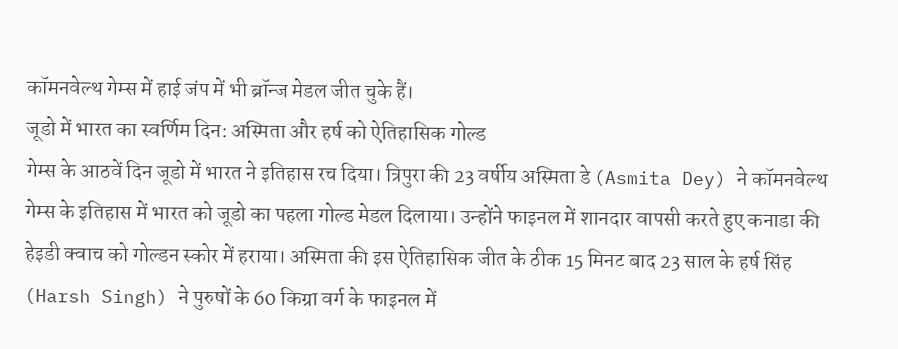कॉमनवेल्थ गेम्स में हाई जंप में भी ब्रॉन्ज मेडल जीत चुके हैं।
जूडो में भारत का स्वर्णिम दिन: अस्मिता और हर्ष को ऐतिहासिक गोल्ड
गेम्स के आठवें दिन जूडो में भारत ने इतिहास रच दिया। त्रिपुरा की 23 वर्षीय अस्मिता डे (Asmita Dey) ने कॉमनवेल्थ गेम्स के इतिहास में भारत को जूडो का पहला गोल्ड मेडल दिलाया। उन्होंने फाइनल में शानदार वापसी करते हुए कनाडा की हेइडी क्वाच को गोल्डन स्कोर में हराया। अस्मिता की इस ऐतिहासिक जीत के ठीक 15 मिनट बाद 23 साल के हर्ष सिंह (Harsh Singh) ने पुरुषों के 60 किग्रा वर्ग के फाइनल में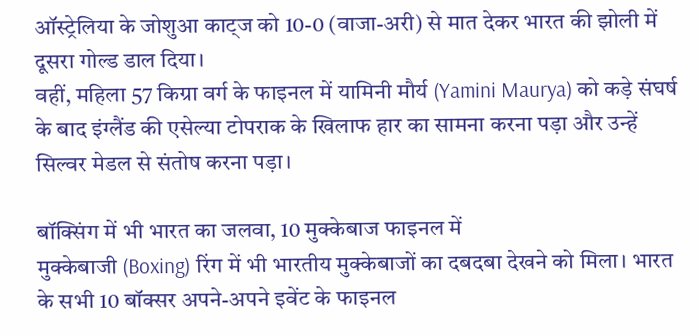ऑस्ट्रेलिया के जोशुआ काट्ज को 10-0 (वाजा-अरी) से मात देकर भारत की झोली में दूसरा गोल्ड डाल दिया।
वहीं, महिला 57 किग्रा वर्ग के फाइनल में यामिनी मौर्य (Yamini Maurya) को कड़े संघर्ष के बाद इंग्लैंड की एसेल्या टोपराक के खिलाफ हार का सामना करना पड़ा और उन्हें सिल्वर मेडल से संतोष करना पड़ा।

बॉक्सिंग में भी भारत का जलवा, 10 मुक्केबाज फाइनल में
मुक्केबाजी (Boxing) रिंग में भी भारतीय मुक्केबाजों का दबदबा देखने को मिला। भारत के सभी 10 बॉक्सर अपने-अपने इवेंट के फाइनल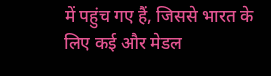में पहुंच गए हैं, जिससे भारत के लिए कई और मेडल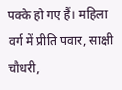पक्के हो गए हैं। महिला वर्ग में प्रीति पवार, साक्षी चौधरी,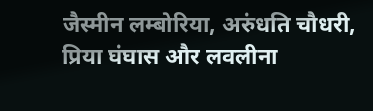जैस्मीन लम्बोरिया, अरुंधति चौधरी, प्रिया घंघास और लवलीना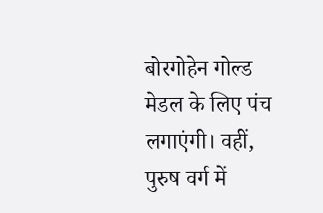बोरगोहेन गोल्ड मेडल के लिए पंच लगाएंगी। वहीं, पुरुष वर्ग में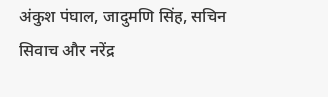अंकुश पंघाल, जादुमणि सिंह, सचिन सिवाच और नरेंद्र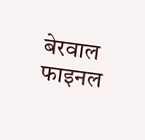बेरवाल फाइनल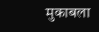मुकाबला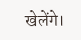खेलेंगे।